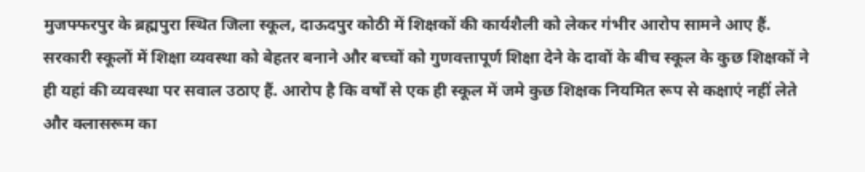मुजफ्फरपुर के ब्रह्मपुरा स्थित जिला स्कूल, दाऊदपुर कोठी में शिक्षकों की कार्यशैली को लेकर गंभीर आरोप सामने आए हैं. सरकारी स्कूलों में शिक्षा व्यवस्था को बेहतर बनाने और बच्चों को गुणवत्तापूर्ण शिक्षा देने के दावों के बीच स्कूल के कुछ शिक्षकों ने ही यहां की व्यवस्था पर सवाल उठाए हैं. आरोप है कि वर्षों से एक ही स्कूल में जमे कुछ शिक्षक नियमित रूप से कक्षाएं नहीं लेते और क्लासरूम का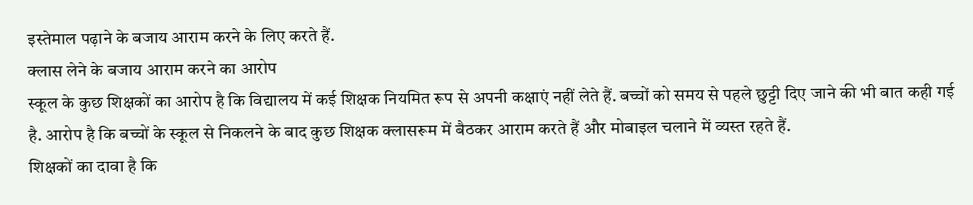इस्तेमाल पढ़ाने के बजाय आराम करने के लिए करते हैं.
क्लास लेने के बजाय आराम करने का आरोप
स्कूल के कुछ शिक्षकों का आरोप है कि विद्यालय में कई शिक्षक नियमित रूप से अपनी कक्षाएं नहीं लेते हैं. बच्चों को समय से पहले छुट्टी दिए जाने की भी बात कही गई है. आरोप है कि बच्चों के स्कूल से निकलने के बाद कुछ शिक्षक क्लासरूम में बैठकर आराम करते हैं और मोबाइल चलाने में व्यस्त रहते हैं.
शिक्षकों का दावा है कि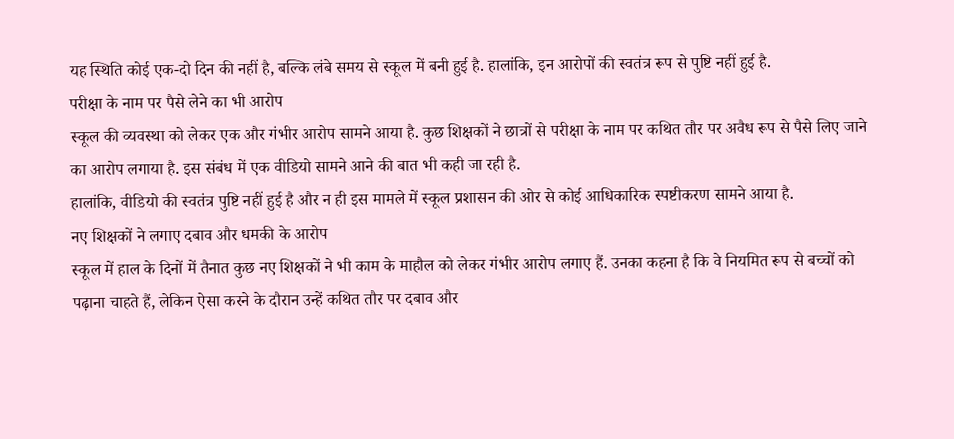यह स्थिति कोई एक-दो दिन की नहीं है, बल्कि लंबे समय से स्कूल में बनी हुई है. हालांकि, इन आरोपों की स्वतंत्र रूप से पुष्टि नहीं हुई है.
परीक्षा के नाम पर पैसे लेने का भी आरोप
स्कूल की व्यवस्था को लेकर एक और गंभीर आरोप सामने आया है. कुछ शिक्षकों ने छात्रों से परीक्षा के नाम पर कथित तौर पर अवैध रूप से पैसे लिए जाने का आरोप लगाया है. इस संबंध में एक वीडियो सामने आने की बात भी कही जा रही है.
हालांकि, वीडियो की स्वतंत्र पुष्टि नहीं हुई है और न ही इस मामले में स्कूल प्रशासन की ओर से कोई आधिकारिक स्पष्टीकरण सामने आया है.
नए शिक्षकों ने लगाए दबाव और धमकी के आरोप
स्कूल में हाल के दिनों में तैनात कुछ नए शिक्षकों ने भी काम के माहौल को लेकर गंभीर आरोप लगाए हैं. उनका कहना है कि वे नियमित रूप से बच्चों को पढ़ाना चाहते हैं, लेकिन ऐसा करने के दौरान उन्हें कथित तौर पर दबाव और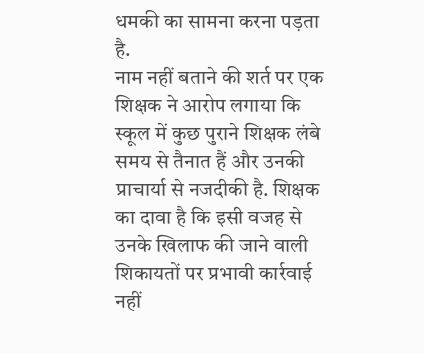धमकी का सामना करना पड़ता है.
नाम नहीं बताने की शर्त पर एक शिक्षक ने आरोप लगाया कि स्कूल में कुछ पुराने शिक्षक लंबे समय से तैनात हैं और उनकी प्राचार्या से नजदीकी है. शिक्षक का दावा है कि इसी वजह से उनके खिलाफ की जाने वाली शिकायतों पर प्रभावी कार्रवाई नहीं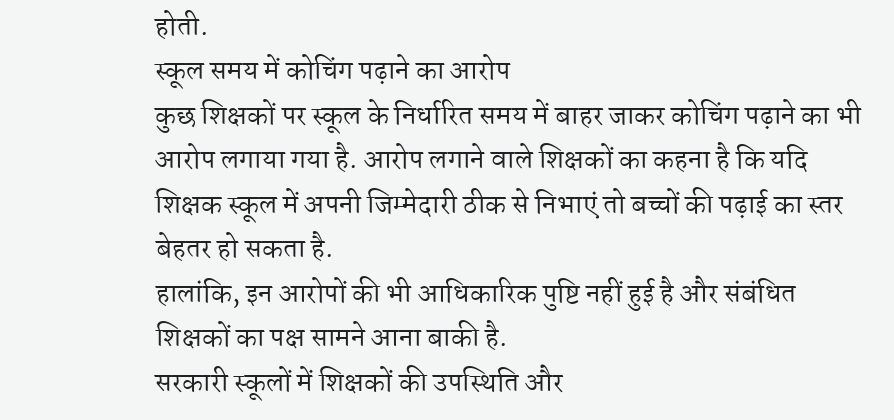होती.
स्कूल समय में कोचिंग पढ़ाने का आरोप
कुछ शिक्षकों पर स्कूल के निर्धारित समय में बाहर जाकर कोचिंग पढ़ाने का भी आरोप लगाया गया है. आरोप लगाने वाले शिक्षकों का कहना है कि यदि शिक्षक स्कूल में अपनी जिम्मेदारी ठीक से निभाएं तो बच्चों की पढ़ाई का स्तर बेहतर हो सकता है.
हालांकि, इन आरोपों की भी आधिकारिक पुष्टि नहीं हुई है और संबंधित शिक्षकों का पक्ष सामने आना बाकी है.
सरकारी स्कूलों में शिक्षकों की उपस्थिति और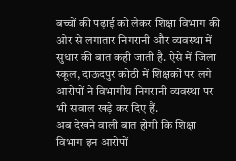बच्चों की पढ़ाई को लेकर शिक्षा विभाग की ओर से लगातार निगरानी और व्यवस्था में सुधार की बात कही जाती है. ऐसे में जिला स्कूल, दाऊदपुर कोठी में शिक्षकों पर लगे आरोपों ने विभागीय निगरानी व्यवस्था पर भी सवाल खड़े कर दिए हैं.
अब देखने वाली बात होगी कि शिक्षा विभाग इन आरोपों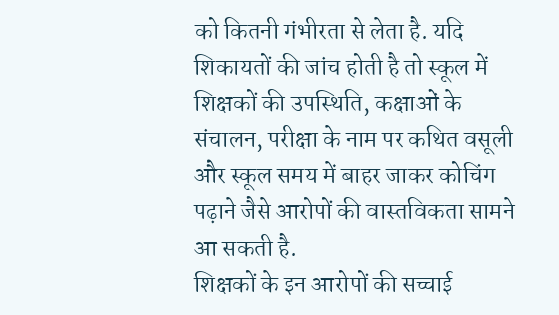को कितनी गंभीरता से लेता है. यदि शिकायतों की जांच होती है तो स्कूल में शिक्षकों की उपस्थिति, कक्षाओं के संचालन, परीक्षा के नाम पर कथित वसूली और स्कूल समय में बाहर जाकर कोचिंग पढ़ाने जैसे आरोपों की वास्तविकता सामने आ सकती है.
शिक्षकों के इन आरोपों की सच्चाई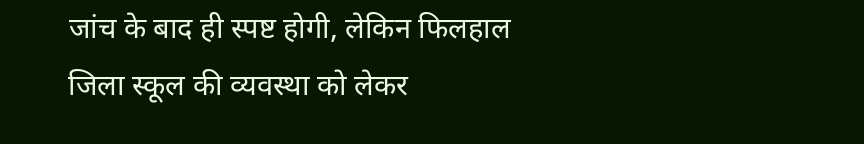जांच के बाद ही स्पष्ट होगी, लेकिन फिलहाल जिला स्कूल की व्यवस्था को लेकर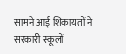सामने आई शिकायतों ने सरकारी स्कूलों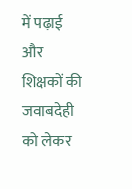में पढ़ाई और शिक्षकों की जवाबदेही को लेकर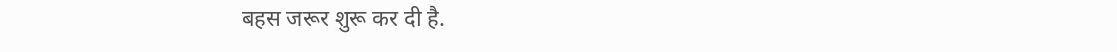बहस जरूर शुरू कर दी है.